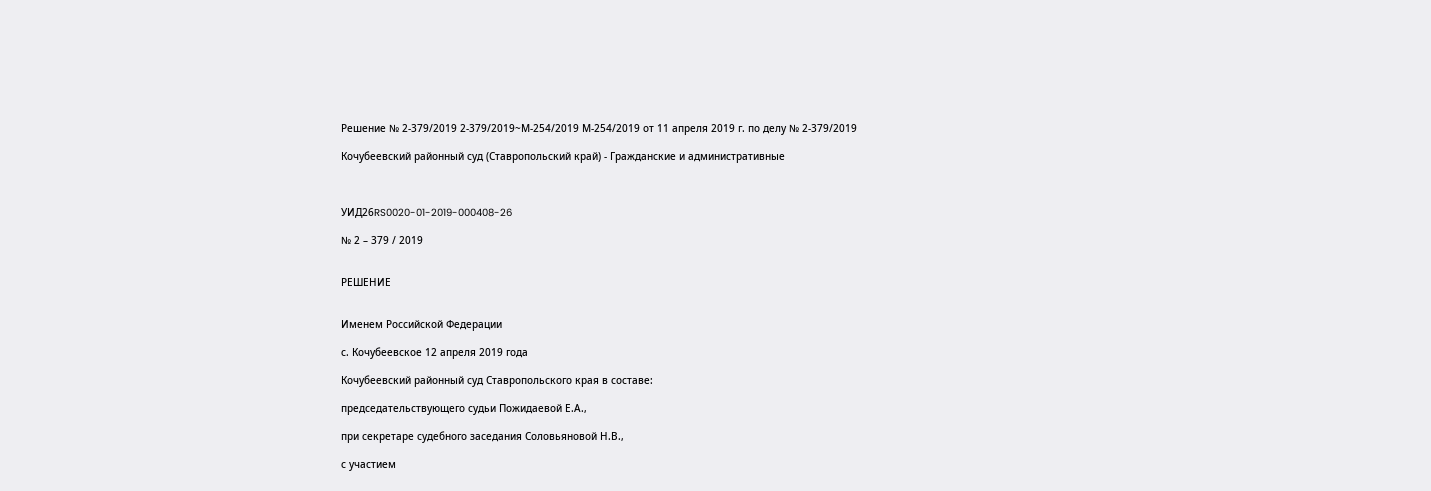Решение № 2-379/2019 2-379/2019~М-254/2019 М-254/2019 от 11 апреля 2019 г. по делу № 2-379/2019

Кочубеевский районный суд (Ставропольский край) - Гражданские и административные



УИД26RS0020-01-2019-000408-26

№ 2 – 379 / 2019


РЕШЕНИЕ


Именем Российской Федерации

с. Кочубеевское 12 апреля 2019 года

Кочубеевский районный суд Ставропольского края в составе:

председательствующего судьи Пожидаевой Е.А.,

при секретаре судебного заседания Соловьяновой Н.В.,

с участием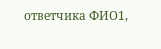ответчика ФИО1,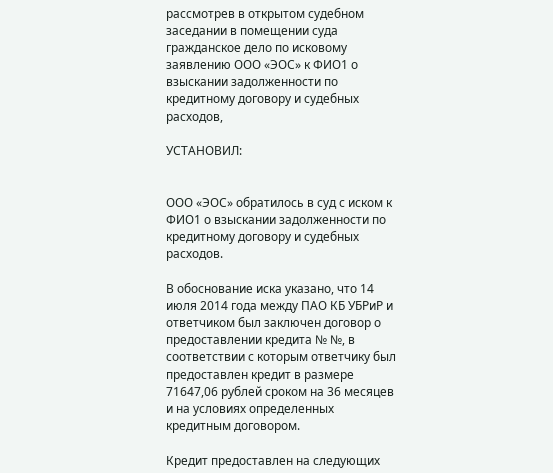рассмотрев в открытом судебном заседании в помещении суда гражданское дело по исковому заявлению ООО «ЭОС» к ФИО1 о взыскании задолженности по кредитному договору и судебных расходов,

УСТАНОВИЛ:


ООО «ЭОС» обратилось в суд с иском к ФИО1 о взыскании задолженности по кредитному договору и судебных расходов.

В обоснование иска указано, что 14 июля 2014 года между ПАО КБ УБРиР и ответчиком был заключен договор о предоставлении кредита № №, в соответствии с которым ответчику был предоставлен кредит в размере 71647,06 рублей сроком на 36 месяцев и на условиях определенных кредитным договором.

Кредит предоставлен на следующих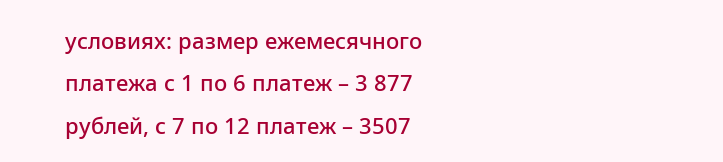условиях: размер ежемесячного платежа с 1 по 6 платеж – 3 877 рублей, с 7 по 12 платеж – 3507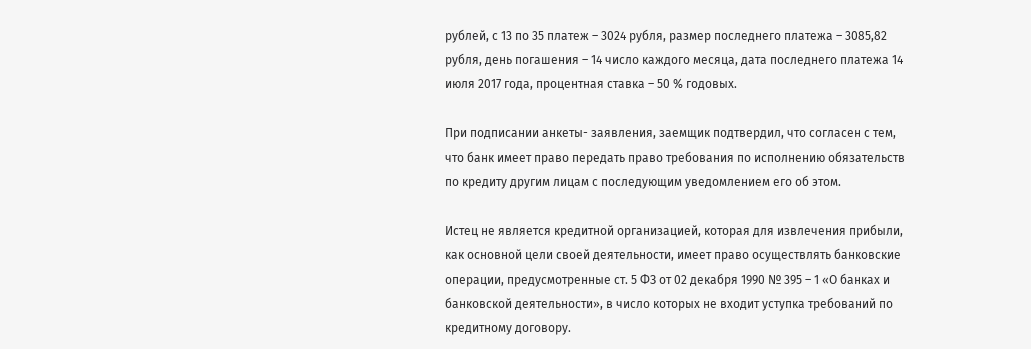рублей, с 13 по 35 платеж – 3024 рубля, размер последнего платежа – 3085,82 рубля, день погашения – 14 число каждого месяца, дата последнего платежа 14 июля 2017 года, процентная ставка – 50 % годовых.

При подписании анкеты- заявления, заемщик подтвердил, что согласен с тем, что банк имеет право передать право требования по исполнению обязательств по кредиту другим лицам с последующим уведомлением его об этом.

Истец не является кредитной организацией, которая для извлечения прибыли, как основной цели своей деятельности, имеет право осуществлять банковские операции, предусмотренные ст. 5 ФЗ от 02 декабря 1990 № 395 – 1 «О банках и банковской деятельности», в число которых не входит уступка требований по кредитному договору.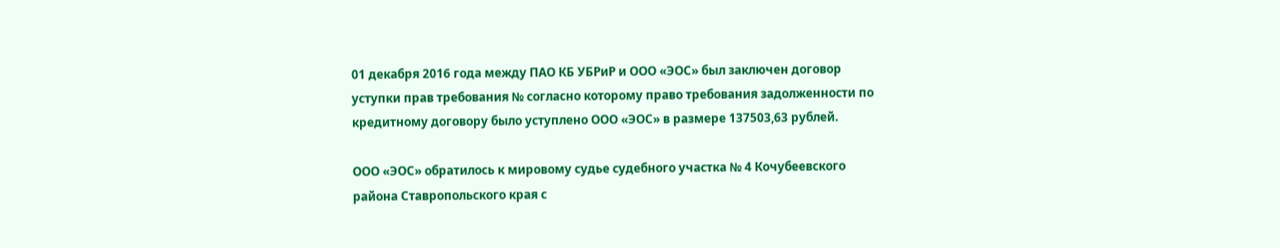01 декабря 2016 года между ПАО КБ УБРиР и ООО «ЭОС» был заключен договор уступки прав требования № согласно которому право требования задолженности по кредитному договору было уступлено ООО «ЭОС» в размере 137503,63 рублей.

ООО «ЭОС» обратилось к мировому судье судебного участка № 4 Кочубеевского района Ставропольского края с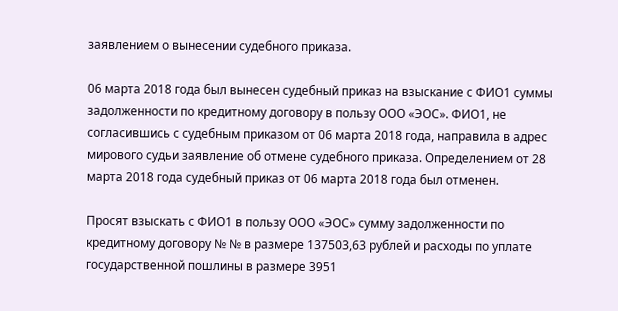заявлением о вынесении судебного приказа.

06 марта 2018 года был вынесен судебный приказ на взыскание с ФИО1 суммы задолженности по кредитному договору в пользу ООО «ЭОС». ФИО1, не согласившись с судебным приказом от 06 марта 2018 года, направила в адрес мирового судьи заявление об отмене судебного приказа. Определением от 28 марта 2018 года судебный приказ от 06 марта 2018 года был отменен.

Просят взыскать с ФИО1 в пользу ООО «ЭОС» сумму задолженности по кредитному договору № № в размере 137503,63 рублей и расходы по уплате государственной пошлины в размере 3951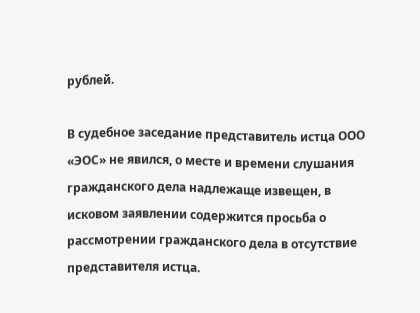рублей.

В судебное заседание представитель истца ООО «ЭОС» не явился, о месте и времени слушания гражданского дела надлежаще извещен, в исковом заявлении содержится просьба о рассмотрении гражданского дела в отсутствие представителя истца.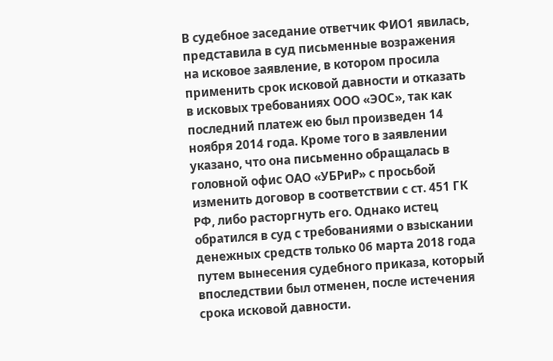В судебное заседание ответчик ФИО1 явилась, представила в суд письменные возражения на исковое заявление, в котором просила применить срок исковой давности и отказать в исковых требованиях ООО «ЭОС», так как последний платеж ею был произведен 14 ноября 2014 года. Кроме того в заявлении указано, что она письменно обращалась в головной офис ОАО «УБРиР» с просьбой изменить договор в соответствии с ст. 451 ГК РФ, либо расторгнуть его. Однако истец обратился в суд с требованиями о взыскании денежных средств только 06 марта 2018 года путем вынесения судебного приказа, который впоследствии был отменен, после истечения срока исковой давности.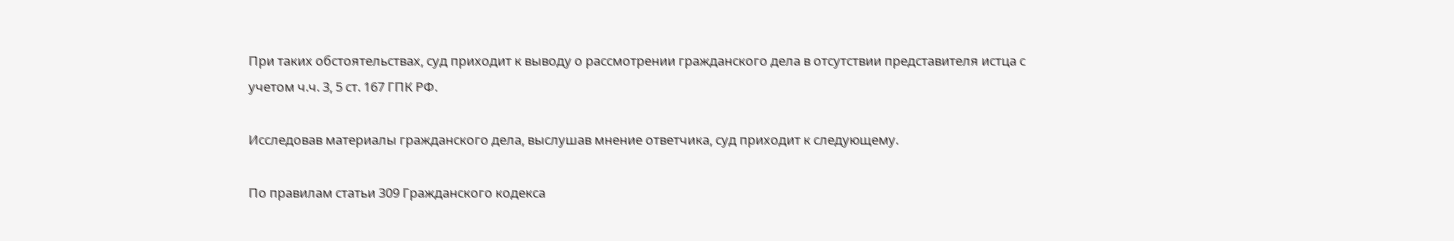При таких обстоятельствах, суд приходит к выводу о рассмотрении гражданского дела в отсутствии представителя истца с учетом ч.ч. 3, 5 ст. 167 ГПК РФ.

Исследовав материалы гражданского дела, выслушав мнение ответчика, суд приходит к следующему.

По правилам статьи 309 Гражданского кодекса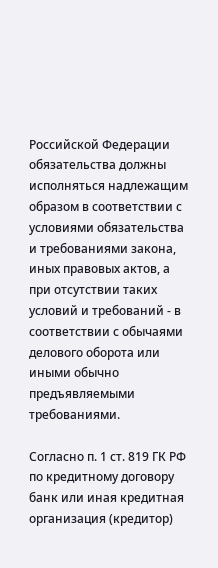Российской Федерации обязательства должны исполняться надлежащим образом в соответствии с условиями обязательства и требованиями закона, иных правовых актов, а при отсутствии таких условий и требований - в соответствии с обычаями делового оборота или иными обычно предъявляемыми требованиями.

Согласно п. 1 ст. 819 ГК РФ по кредитному договору банк или иная кредитная организация (кредитор)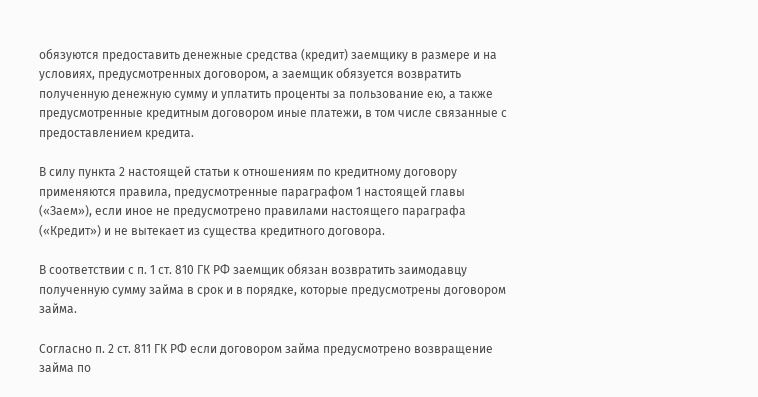обязуются предоставить денежные средства (кредит) заемщику в размере и на условиях, предусмотренных договором, а заемщик обязуется возвратить полученную денежную сумму и уплатить проценты за пользование ею, а также предусмотренные кредитным договором иные платежи, в том числе связанные с предоставлением кредита.

В силу пункта 2 настоящей статьи к отношениям по кредитному договору применяются правила, предусмотренные параграфом 1 настоящей главы («Заем»), если иное не предусмотрено правилами настоящего параграфа («Кредит») и не вытекает из существа кредитного договора.

В соответствии с п. 1 ст. 810 ГК РФ заемщик обязан возвратить заимодавцу полученную сумму займа в срок и в порядке, которые предусмотрены договором займа.

Согласно п. 2 ст. 811 ГК РФ если договором займа предусмотрено возвращение займа по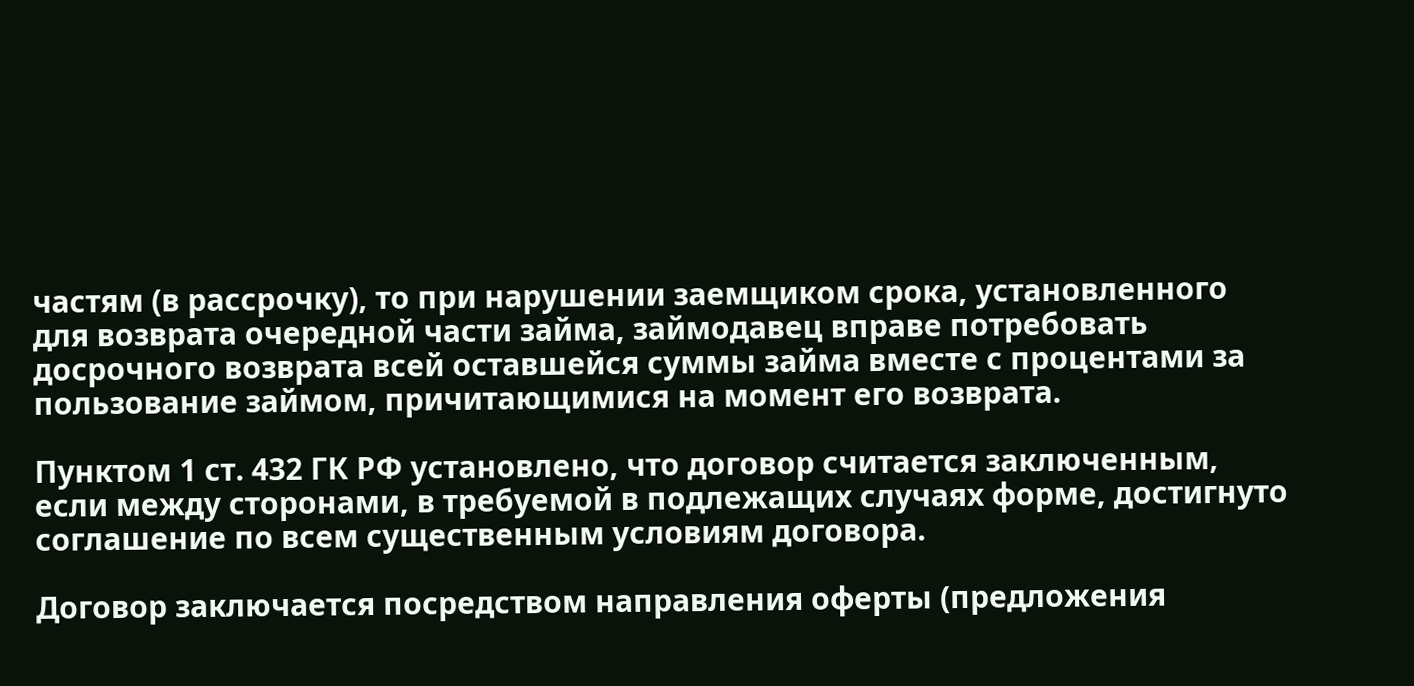частям (в рассрочку), то при нарушении заемщиком срока, установленного для возврата очередной части займа, займодавец вправе потребовать досрочного возврата всей оставшейся суммы займа вместе с процентами за пользование займом, причитающимися на момент его возврата.

Пунктом 1 ст. 432 ГК РФ установлено, что договор считается заключенным, если между сторонами, в требуемой в подлежащих случаях форме, достигнуто соглашение по всем существенным условиям договора.

Договор заключается посредством направления оферты (предложения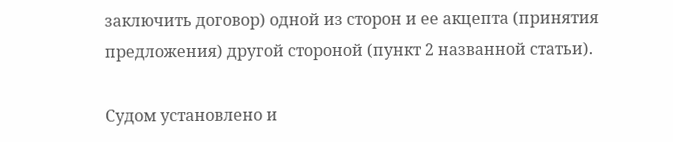заключить договор) одной из сторон и ее акцепта (принятия предложения) другой стороной (пункт 2 названной статьи).

Судом установлено и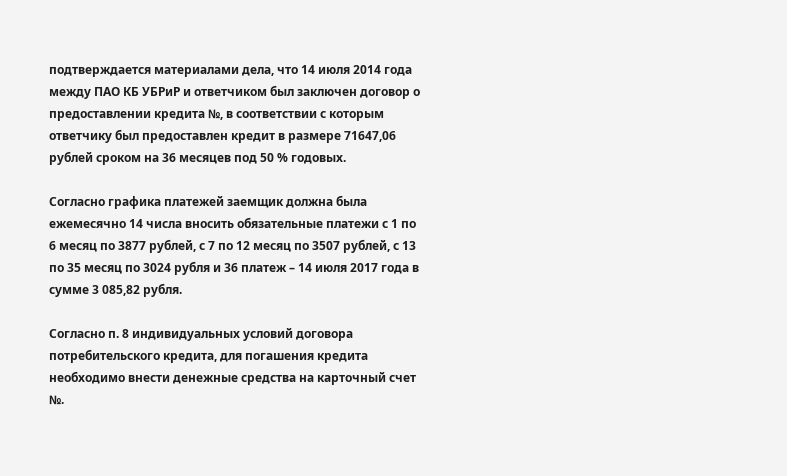подтверждается материалами дела, что 14 июля 2014 года между ПАО КБ УБРиР и ответчиком был заключен договор о предоставлении кредита №, в соответствии с которым ответчику был предоставлен кредит в размере 71647,06 рублей сроком на 36 месяцев под 50 % годовых.

Согласно графика платежей заемщик должна была ежемесячно 14 числа вносить обязательные платежи с 1 по 6 месяц по 3877 рублей, с 7 по 12 месяц по 3507 рублей, с 13 по 35 месяц по 3024 рубля и 36 платеж – 14 июля 2017 года в сумме 3 085,82 рубля.

Согласно п. 8 индивидуальных условий договора потребительского кредита, для погашения кредита необходимо внести денежные средства на карточный счет №.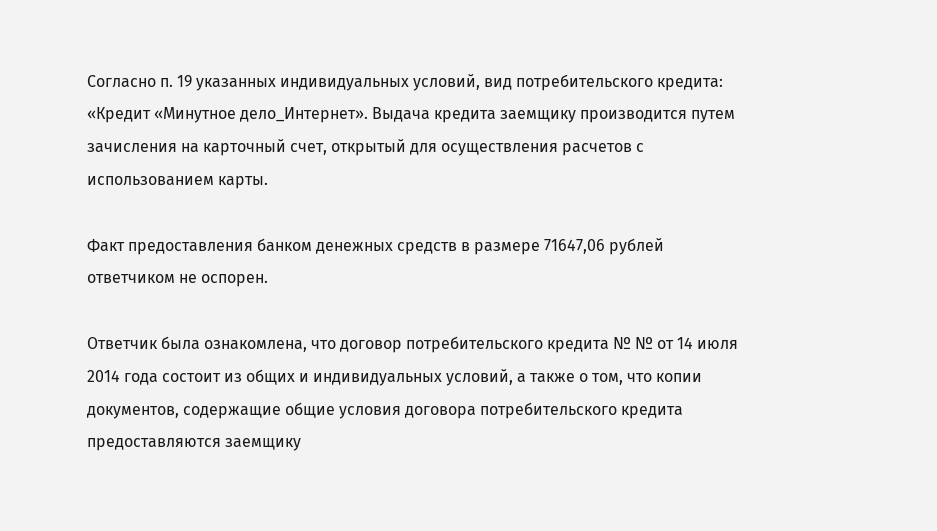Согласно п. 19 указанных индивидуальных условий, вид потребительского кредита: «Кредит «Минутное дело_Интернет». Выдача кредита заемщику производится путем зачисления на карточный счет, открытый для осуществления расчетов с использованием карты.

Факт предоставления банком денежных средств в размере 71647,06 рублей ответчиком не оспорен.

Ответчик была ознакомлена, что договор потребительского кредита № № от 14 июля 2014 года состоит из общих и индивидуальных условий, а также о том, что копии документов, содержащие общие условия договора потребительского кредита предоставляются заемщику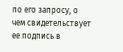по его запросу, о чем свидетельствует ее подпись в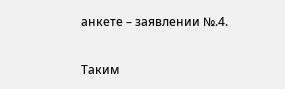анкете – заявлении №.4.

Таким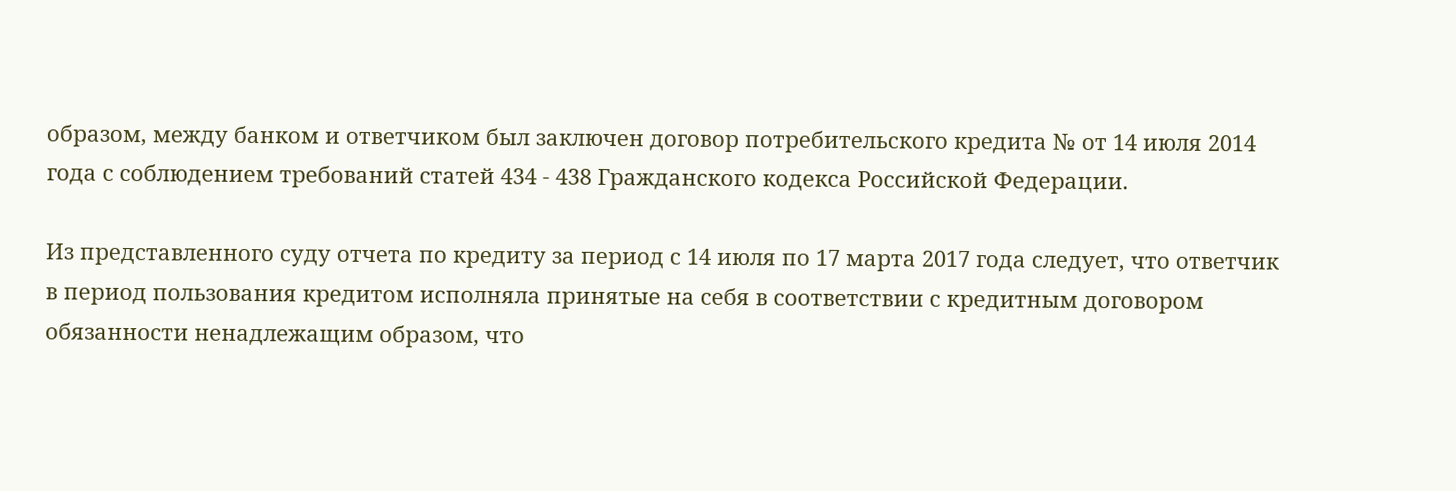образом, между банком и ответчиком был заключен договор потребительского кредита № от 14 июля 2014 года с соблюдением требований статей 434 - 438 Гражданского кодекса Российской Федерации.

Из представленного суду отчета по кредиту за период с 14 июля по 17 марта 2017 года следует, что ответчик в период пользования кредитом исполняла принятые на себя в соответствии с кредитным договором обязанности ненадлежащим образом, что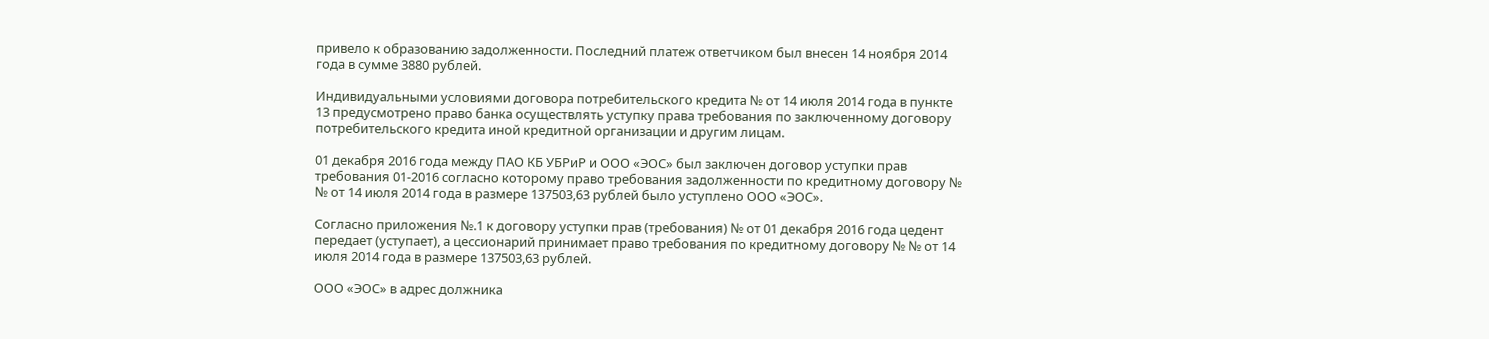привело к образованию задолженности. Последний платеж ответчиком был внесен 14 ноября 2014 года в сумме 3880 рублей.

Индивидуальными условиями договора потребительского кредита № от 14 июля 2014 года в пункте 13 предусмотрено право банка осуществлять уступку права требования по заключенному договору потребительского кредита иной кредитной организации и другим лицам.

01 декабря 2016 года между ПАО КБ УБРиР и ООО «ЭОС» был заключен договор уступки прав требования 01-2016 согласно которому право требования задолженности по кредитному договору № № от 14 июля 2014 года в размере 137503,63 рублей было уступлено ООО «ЭОС».

Согласно приложения №.1 к договору уступки прав (требования) № от 01 декабря 2016 года цедент передает (уступает), а цессионарий принимает право требования по кредитному договору № № от 14 июля 2014 года в размере 137503,63 рублей.

ООО «ЭОС» в адрес должника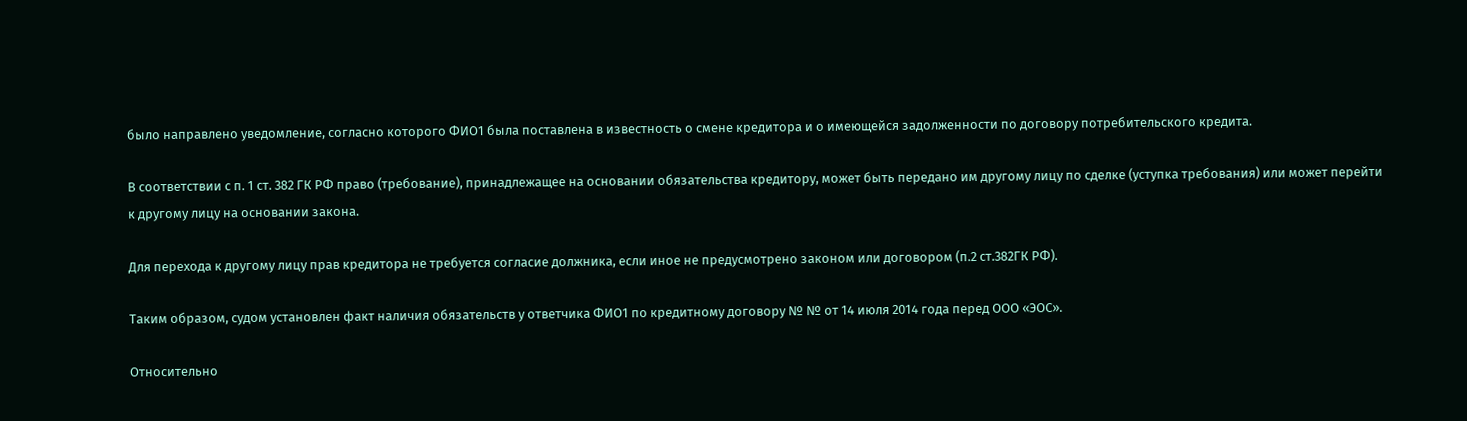было направлено уведомление, согласно которого ФИО1 была поставлена в известность о смене кредитора и о имеющейся задолженности по договору потребительского кредита.

В соответствии с п. 1 ст. 382 ГК РФ право (требование), принадлежащее на основании обязательства кредитору, может быть передано им другому лицу по сделке (уступка требования) или может перейти к другому лицу на основании закона.

Для перехода к другому лицу прав кредитора не требуется согласие должника, если иное не предусмотрено законом или договором (п.2 ст.382ГК РФ).

Таким образом, судом установлен факт наличия обязательств у ответчика ФИО1 по кредитному договору № № от 14 июля 2014 года перед ООО «ЭОС».

Относительно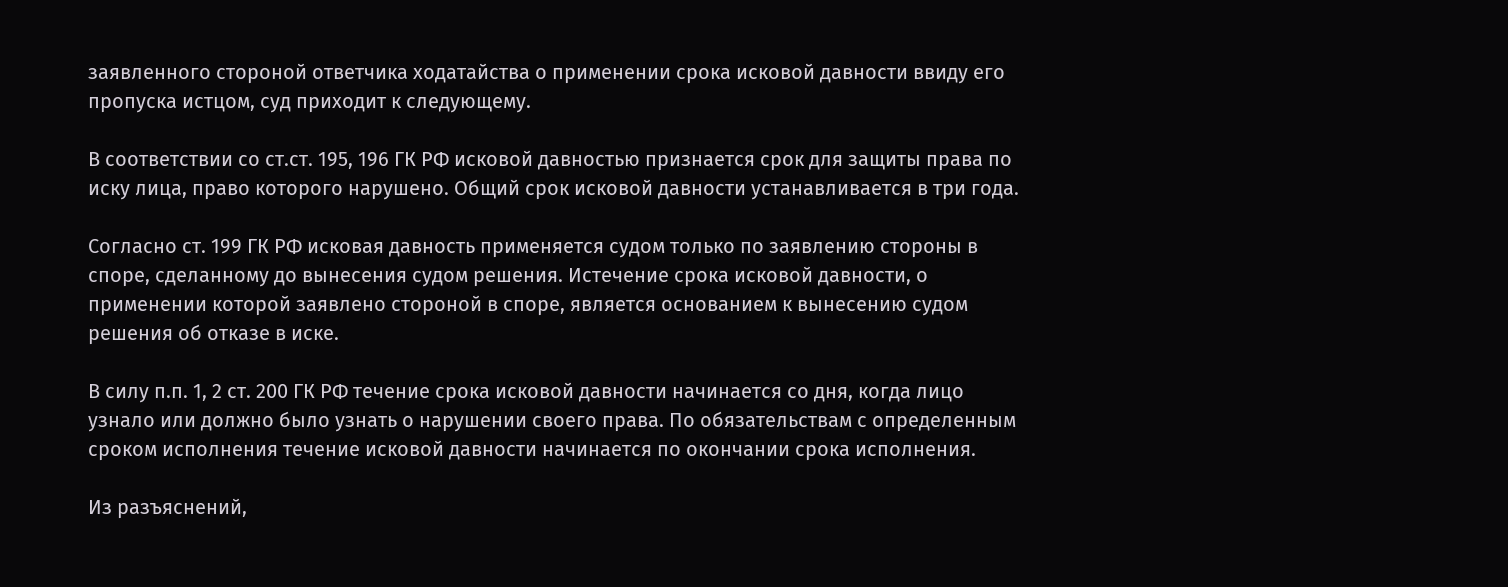заявленного стороной ответчика ходатайства о применении срока исковой давности ввиду его пропуска истцом, суд приходит к следующему.

В соответствии со ст.ст. 195, 196 ГК РФ исковой давностью признается срок для защиты права по иску лица, право которого нарушено. Общий срок исковой давности устанавливается в три года.

Согласно ст. 199 ГК РФ исковая давность применяется судом только по заявлению стороны в споре, сделанному до вынесения судом решения. Истечение срока исковой давности, о применении которой заявлено стороной в споре, является основанием к вынесению судом решения об отказе в иске.

В силу п.п. 1, 2 ст. 200 ГК РФ течение срока исковой давности начинается со дня, когда лицо узнало или должно было узнать о нарушении своего права. По обязательствам с определенным сроком исполнения течение исковой давности начинается по окончании срока исполнения.

Из разъяснений,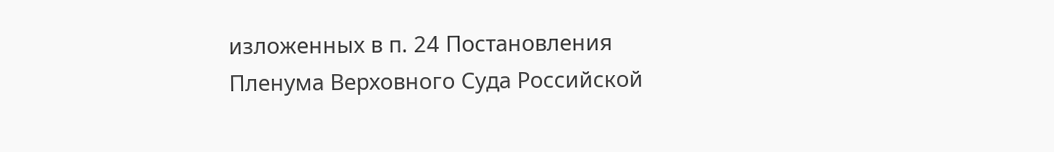изложенных в п. 24 Постановления Пленума Верховного Суда Российской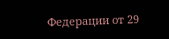Федерации от 29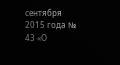сентября 2015 года № 43 «О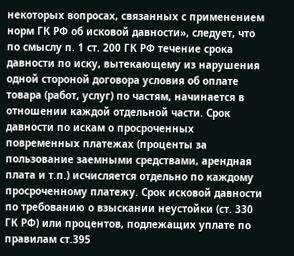некоторых вопросах, связанных с применением норм ГК РФ об исковой давности», следует, что по смыслу п. 1 ст. 200 ГК РФ течение срока давности по иску, вытекающему из нарушения одной стороной договора условия об оплате товара (работ, услуг) по частям, начинается в отношении каждой отдельной части. Срок давности по искам о просроченных повременных платежах (проценты за пользование заемными средствами, арендная плата и т.п.) исчисляется отдельно по каждому просроченному платежу. Срок исковой давности по требованию о взыскании неустойки (ст. 330 ГК РФ) или процентов, подлежащих уплате по правилам ст.395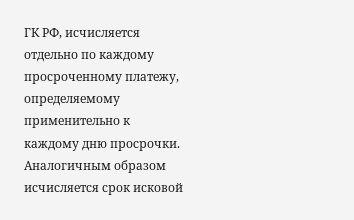ГК РФ, исчисляется отдельно по каждому просроченному платежу, определяемому применительно к каждому дню просрочки. Аналогичным образом исчисляется срок исковой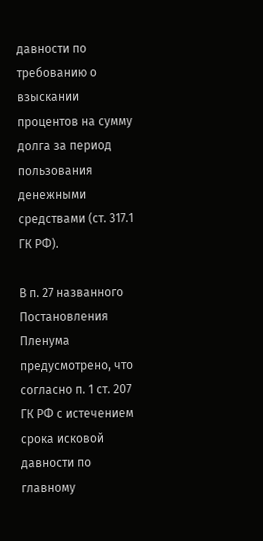давности по требованию о взыскании процентов на сумму долга за период пользования денежными средствами (ст. 317.1 ГК РФ).

В п. 27 названного Постановления Пленума предусмотрено, что согласно п. 1 ст. 207 ГК РФ с истечением срока исковой давности по главному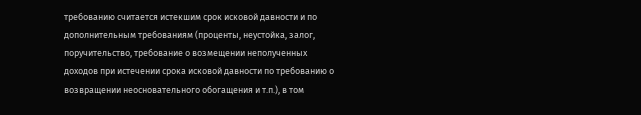требованию считается истекшим срок исковой давности и по дополнительным требованиям (проценты, неустойка, залог, поручительство, требование о возмещении неполученных доходов при истечении срока исковой давности по требованию о возвращении неосновательного обогащения и т.п.), в том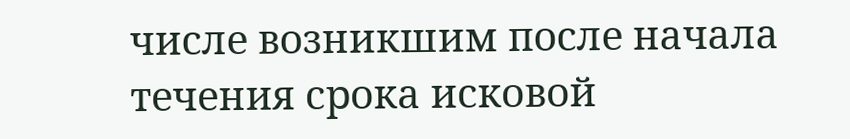числе возникшим после начала течения срока исковой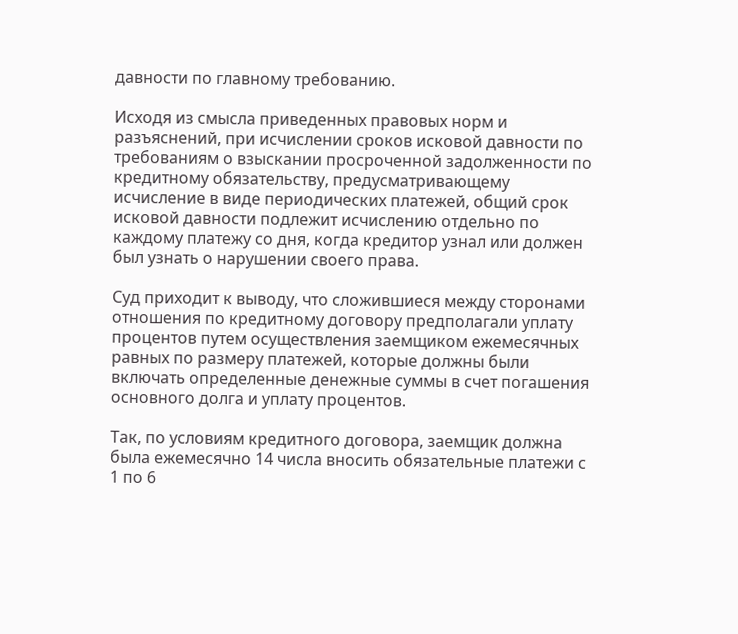давности по главному требованию.

Исходя из смысла приведенных правовых норм и разъяснений, при исчислении сроков исковой давности по требованиям о взыскании просроченной задолженности по кредитному обязательству, предусматривающему исчисление в виде периодических платежей, общий срок исковой давности подлежит исчислению отдельно по каждому платежу со дня, когда кредитор узнал или должен был узнать о нарушении своего права.

Суд приходит к выводу, что сложившиеся между сторонами отношения по кредитному договору предполагали уплату процентов путем осуществления заемщиком ежемесячных равных по размеру платежей, которые должны были включать определенные денежные суммы в счет погашения основного долга и уплату процентов.

Так, по условиям кредитного договора, заемщик должна была ежемесячно 14 числа вносить обязательные платежи с 1 по 6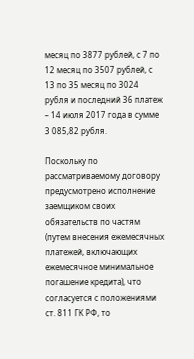месяц по 3877 рублей, с 7 по 12 месяц по 3507 рублей, с 13 по 35 месяц по 3024 рубля и последний 36 платеж – 14 июля 2017 года в сумме 3 085,82 рубля.

Поскольку по рассматриваемому договору предусмотрено исполнение заемщиком своих обязательств по частям (путем внесения ежемесячных платежей, включающих ежемесячное минимальное погашение кредита), что согласуется с положениями ст. 811 ГК РФ, то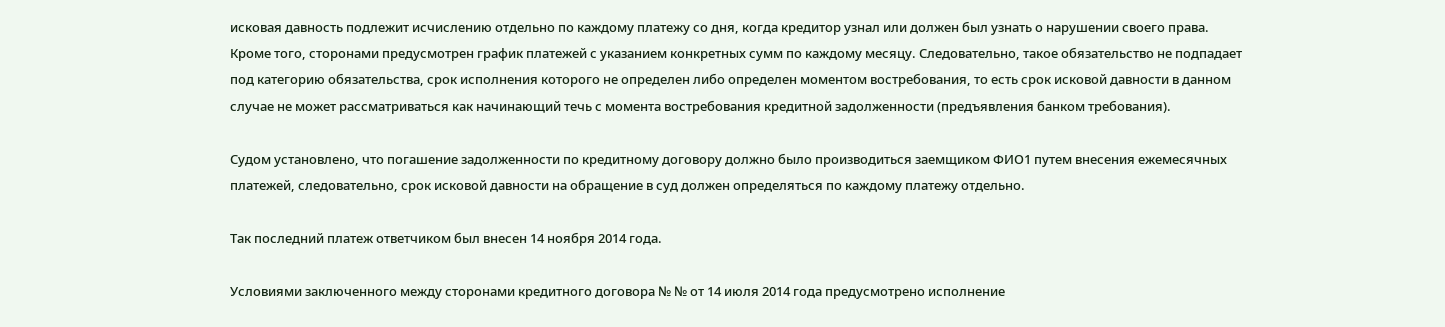исковая давность подлежит исчислению отдельно по каждому платежу со дня, когда кредитор узнал или должен был узнать о нарушении своего права. Кроме того, сторонами предусмотрен график платежей с указанием конкретных сумм по каждому месяцу. Следовательно, такое обязательство не подпадает под категорию обязательства, срок исполнения которого не определен либо определен моментом востребования, то есть срок исковой давности в данном случае не может рассматриваться как начинающий течь с момента востребования кредитной задолженности (предъявления банком требования).

Судом установлено, что погашение задолженности по кредитному договору должно было производиться заемщиком ФИО1 путем внесения ежемесячных платежей, следовательно, срок исковой давности на обращение в суд должен определяться по каждому платежу отдельно.

Так последний платеж ответчиком был внесен 14 ноября 2014 года.

Условиями заключенного между сторонами кредитного договора № № от 14 июля 2014 года предусмотрено исполнение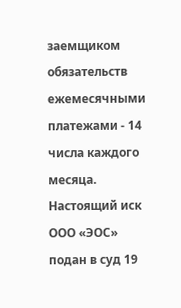заемщиком обязательств ежемесячными платежами - 14 числа каждого месяца. Настоящий иск ООО «ЭОС» подан в суд 19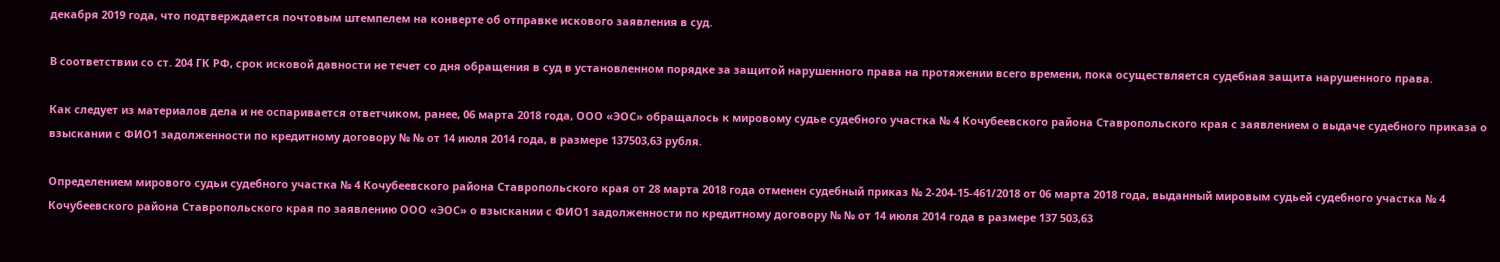декабря 2019 года, что подтверждается почтовым штемпелем на конверте об отправке искового заявления в суд.

В соответствии со ст. 204 ГК РФ, срок исковой давности не течет со дня обращения в суд в установленном порядке за защитой нарушенного права на протяжении всего времени, пока осуществляется судебная защита нарушенного права.

Как следует из материалов дела и не оспаривается ответчиком, ранее, 06 марта 2018 года, ООО «ЭОС» обращалось к мировому судье судебного участка № 4 Кочубеевского района Ставропольского края с заявлением о выдаче судебного приказа о взыскании с ФИО1 задолженности по кредитному договору № № от 14 июля 2014 года, в размере 137503,63 рубля.

Определением мирового судьи судебного участка № 4 Кочубеевского района Ставропольского края от 28 марта 2018 года отменен судебный приказ № 2-204-15-461/2018 от 06 марта 2018 года, выданный мировым судьей судебного участка № 4 Кочубеевского района Ставропольского края по заявлению ООО «ЭОС» о взыскании с ФИО1 задолженности по кредитному договору № № от 14 июля 2014 года в размере 137 503,63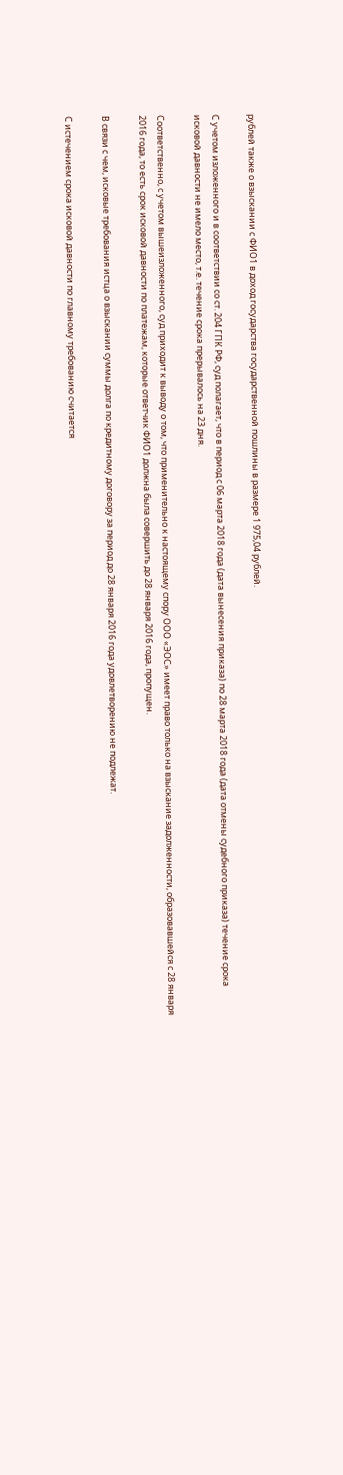рублей также о взыскании с ФИО1 в доход государства государственной пошлины в размере 1 975,04 рублей.

С учетом изложенного и в соответствии со ст. 204 ГПК РФ, суд полагает, что в период с 06 марта 2018 года (дата вынесения приказа) по 28 марта 2018 года (дата отмены судебного приказа) течение срока исковой давности не имело место, т.е. течение срока прерывалось на 23 дня.

Соответственно, с учетом вышеизложенного, суд приходит к выводу о том, что применительно к настоящему спору ООО «ЭОС» имеет право только на взыскание задолженности, образовавшейся с 28 января 2016 года, то есть срок исковой давности по платежам, которые ответчик ФИО1 должна была совершить до 28 января 2016 года, пропущен.

В связи с чем, исковые требования истца о взыскании суммы долга по кредитному договору за период до 28 января 2016 года удовлетворению не подлежат.

С истечением срока исковой давности по главному требованию считается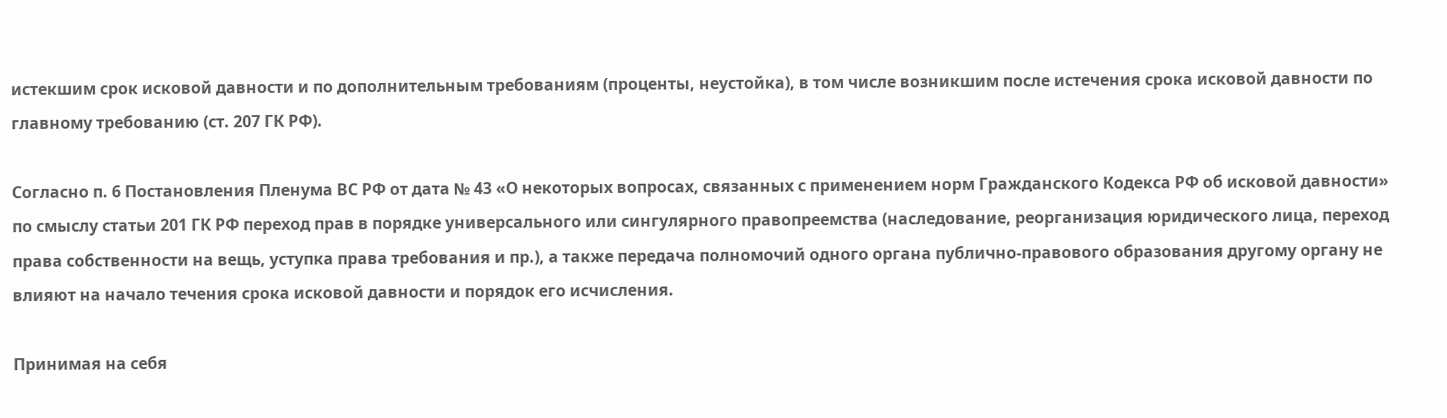истекшим срок исковой давности и по дополнительным требованиям (проценты, неустойка), в том числе возникшим после истечения срока исковой давности по главному требованию (ст. 207 ГК РФ).

Согласно п. 6 Постановления Пленума ВС РФ от дата № 43 «О некоторых вопросах, связанных с применением норм Гражданского Кодекса РФ об исковой давности» по смыслу статьи 201 ГК РФ переход прав в порядке универсального или сингулярного правопреемства (наследование, реорганизация юридического лица, переход права собственности на вещь, уступка права требования и пр.), а также передача полномочий одного органа публично-правового образования другому органу не влияют на начало течения срока исковой давности и порядок его исчисления.

Принимая на себя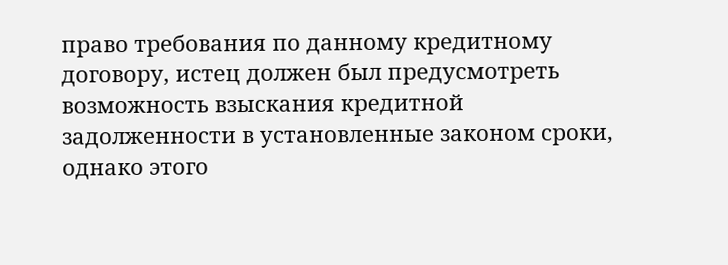право требования по данному кредитному договору, истец должен был предусмотреть возможность взыскания кредитной задолженности в установленные законом сроки, однако этого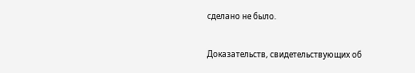сделано не было.

Доказательств, свидетельствующих об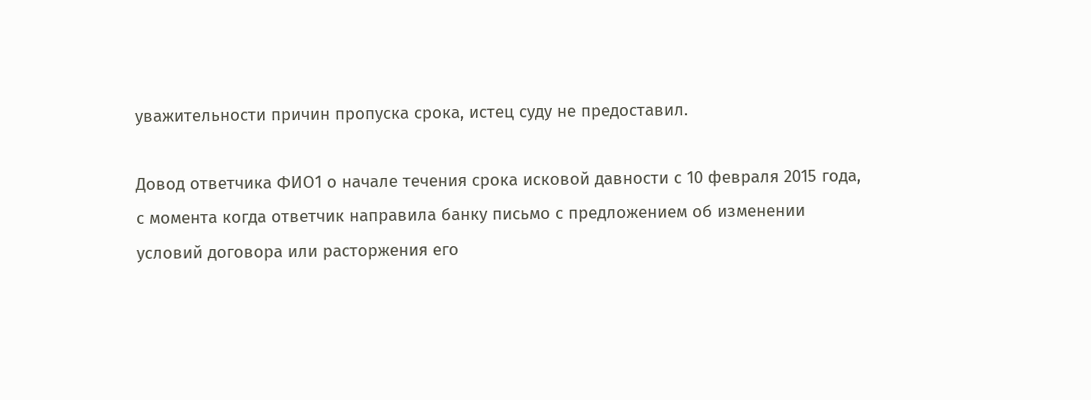уважительности причин пропуска срока, истец суду не предоставил.

Довод ответчика ФИО1 о начале течения срока исковой давности с 10 февраля 2015 года, с момента когда ответчик направила банку письмо с предложением об изменении условий договора или расторжения его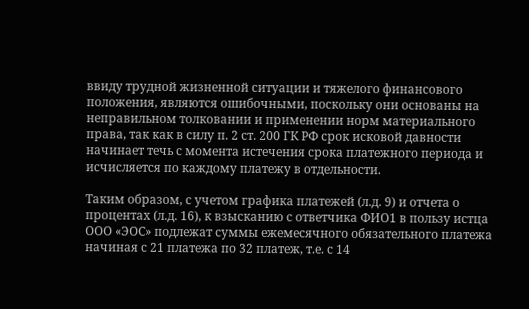ввиду трудной жизненной ситуации и тяжелого финансового положения, являются ошибочными, поскольку они основаны на неправильном толковании и применении норм материального права, так как в силу п. 2 ст. 200 ГК РФ срок исковой давности начинает течь с момента истечения срока платежного периода и исчисляется по каждому платежу в отдельности.

Таким образом, с учетом графика платежей (л.д. 9) и отчета о процентах (л.д. 16), к взысканию с ответчика ФИО1 в пользу истца ООО «ЭОС» подлежат суммы ежемесячного обязательного платежа начиная с 21 платежа по 32 платеж, т.е. с 14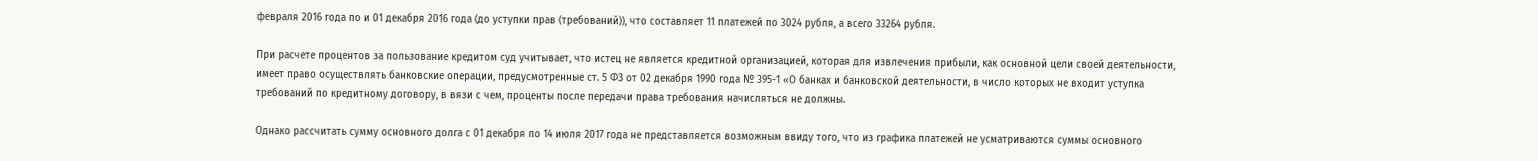февраля 2016 года по и 01 декабря 2016 года (до уступки прав (требований)), что составляет 11 платежей по 3024 рубля, а всего 33264 рубля.

При расчете процентов за пользование кредитом суд учитывает, что истец не является кредитной организацией, которая для извлечения прибыли, как основной цели своей деятельности, имеет право осуществлять банковские операции, предусмотренные ст. 5 ФЗ от 02 декабря 1990 года № 395-1 «О банках и банковской деятельности, в число которых не входит уступка требований по кредитному договору, в вязи с чем, проценты после передачи права требования начисляться не должны.

Однако рассчитать сумму основного долга с 01 декабря по 14 июля 2017 года не представляется возможным ввиду того, что из графика платежей не усматриваются суммы основного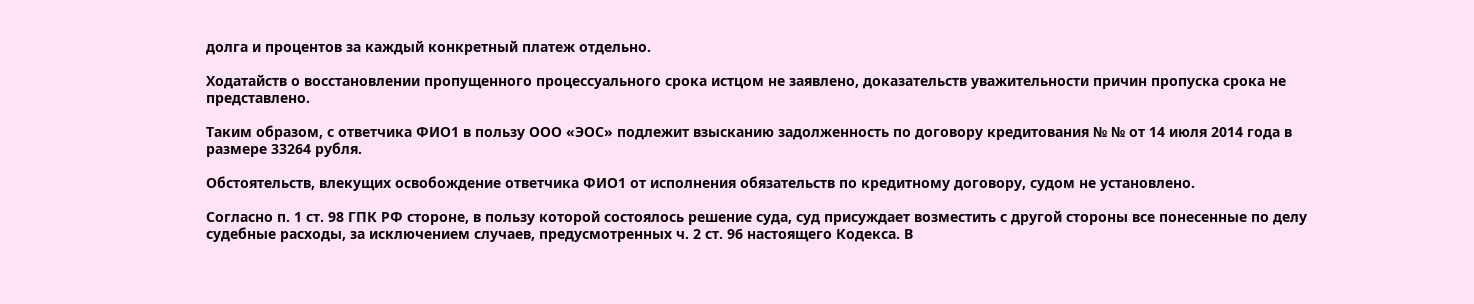долга и процентов за каждый конкретный платеж отдельно.

Ходатайств о восстановлении пропущенного процессуального срока истцом не заявлено, доказательств уважительности причин пропуска срока не представлено.

Таким образом, с ответчика ФИО1 в пользу ООО «ЭОС» подлежит взысканию задолженность по договору кредитования № № от 14 июля 2014 года в размере 33264 рубля.

Обстоятельств, влекущих освобождение ответчика ФИО1 от исполнения обязательств по кредитному договору, судом не установлено.

Согласно п. 1 ст. 98 ГПК РФ стороне, в пользу которой состоялось решение суда, суд присуждает возместить с другой стороны все понесенные по делу судебные расходы, за исключением случаев, предусмотренных ч. 2 ст. 96 настоящего Кодекса. В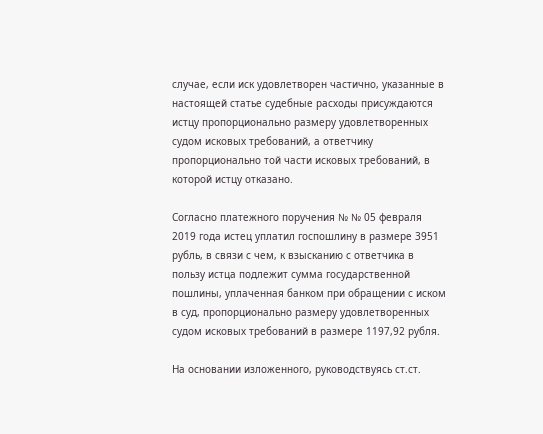случае, если иск удовлетворен частично, указанные в настоящей статье судебные расходы присуждаются истцу пропорционально размеру удовлетворенных судом исковых требований, а ответчику пропорционально той части исковых требований, в которой истцу отказано.

Согласно платежного поручения № № 05 февраля 2019 года истец уплатил госпошлину в размере 3951 рубль, в связи с чем, к взысканию с ответчика в пользу истца подлежит сумма государственной пошлины, уплаченная банком при обращении с иском в суд, пропорционально размеру удовлетворенных судом исковых требований в размере 1197,92 рубля.

На основании изложенного, руководствуясь ст.ст.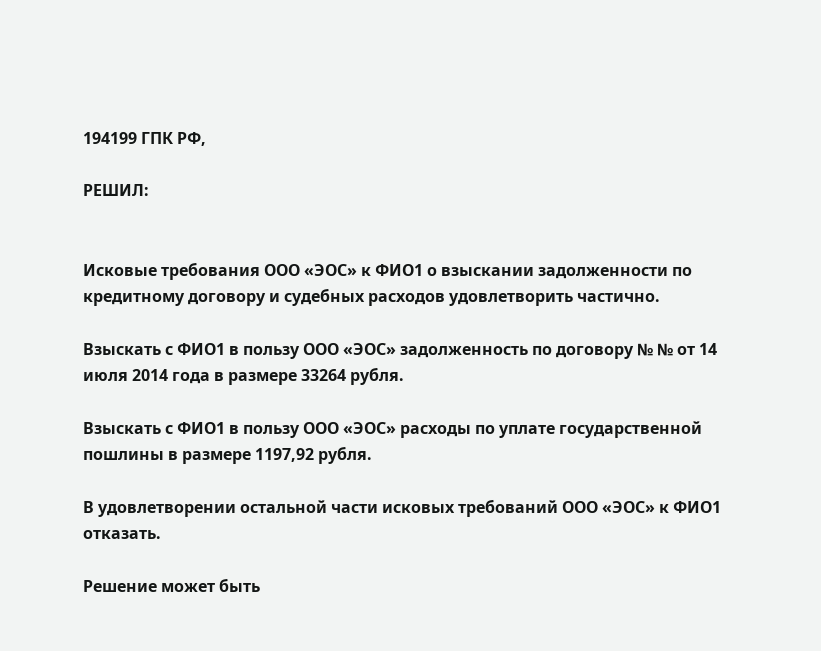194199 ГПК РФ,

РЕШИЛ:


Исковые требования ООО «ЭОС» к ФИО1 о взыскании задолженности по кредитному договору и судебных расходов удовлетворить частично.

Взыскать с ФИО1 в пользу ООО «ЭОС» задолженность по договору № № от 14 июля 2014 года в размере 33264 рубля.

Взыскать с ФИО1 в пользу ООО «ЭОС» расходы по уплате государственной пошлины в размере 1197,92 рубля.

В удовлетворении остальной части исковых требований ООО «ЭОС» к ФИО1 отказать.

Решение может быть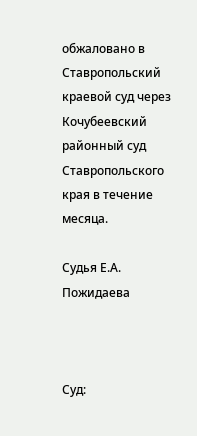обжаловано в Ставропольский краевой суд через Кочубеевский районный суд Ставропольского края в течение месяца.

Судья Е.А. Пожидаева



Суд: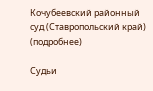Кочубеевский районный суд (Ставропольский край) (подробнее)

Судьи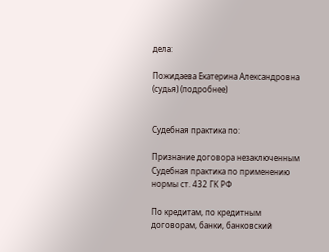дела:

Пожидаева Екатерина Александровна (судья) (подробнее)


Судебная практика по:

Признание договора незаключенным
Судебная практика по применению нормы ст. 432 ГК РФ

По кредитам, по кредитным договорам, банки, банковский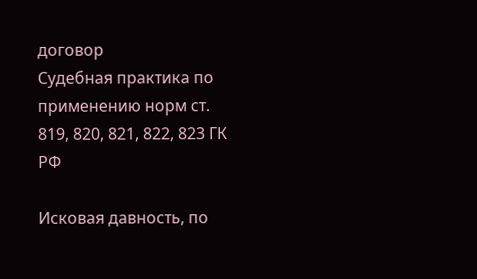договор
Судебная практика по применению норм ст. 819, 820, 821, 822, 823 ГК РФ

Исковая давность, по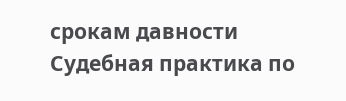срокам давности
Судебная практика по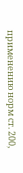применению норм ст. 200,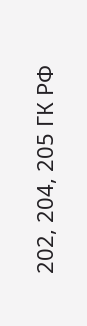202, 204, 205 ГК РФ